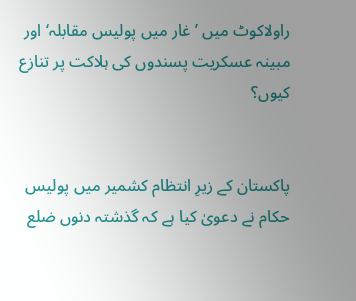راولاکوٹ میں ’غار میں پولیس مقابلہ‘ اور مبینہ عسکریت پسندوں کی ہلاکت پر تنازع کیوں؟


پاکستان کے زیرِ انتظام کشمیر میں پولیس حکام نے دعویٰ کیا ہے کہ گذشتہ دنوں ضلع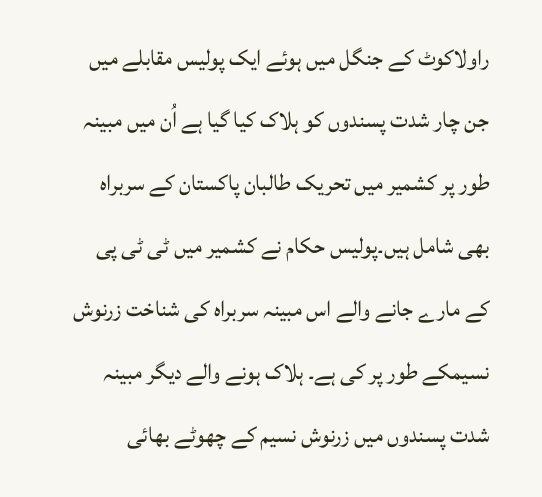راولاکوٹ کے جنگل میں ہوئے ایک پولیس مقابلے میں جن چار شدت پسندوں کو ہلاک کیا گیا ہے اُن میں مبینہ طور پر کشمیر میں تحریک طالبان پاکستان کے سربراہ بھی شامل ہیں۔پولیس حکام نے کشمیر میں ٹی ٹی پی کے مارے جانے والے اس مبینہ سربراہ کی شناخت زرنوش نسیمکے طور پر کی ہے۔ ہلاک ہونے والے دیگر مبینہ شدت پسندوں میں زرنوش نسیم کے چھوٹے بھائی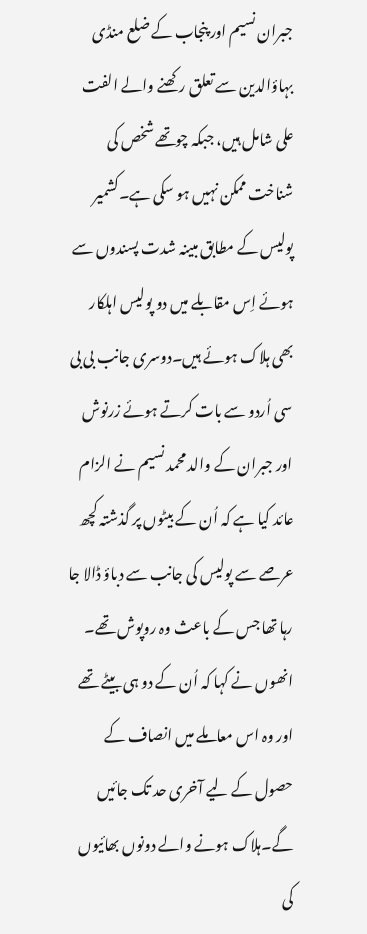جبران نسیم اور پنجاب کے ضلع منڈی بہاؤالدین سے تعلق رکھنے والے الفت علی شامل ہیں، جبکہ چوتھے شخص کی شناخت ممکن نہیں ہو سکی ہے۔کشمیر پولیس کے مطابق مبینہ شدت پسندوں سے ہوئے اِس مقابلے میں دو پولیس اہلکار بھی ہلاک ہوئے ہیں۔دوسری جانب بی بی سی اُردو سے بات کرتے ہوئے زرنوش اور جبران کے والد محمد نسیم نے الزام عائد کیا ہے کہ اُن کے بیٹوں پر گذشتہ کچھ عرصے سے پولیس کی جانب سے دباؤ ڈالا جا رہا تھا جس کے باعث وہ روپوش تھے۔ انھوں نے کہا کہ اُن کے دو ہی بیٹے تھے اور وہ اس معاملے میں انصاف کے حصول کے لیے آخری حد تک جائیں گے۔ہلاک ہونے والے دونوں بھائیوں کی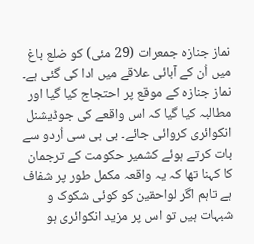نماز جنازہ جمعرات (29 مئی) کو ضلع باغ میں اُن کے آبائی علاقے میں ادا کی گئی ہے۔ نماز جنازہ کے موقع پر احتجاج کیا گیا اور مطالبہ کیا گیا کہ اس واقعے کی جوڈیشنل انکوائری کروائی جائے۔ بی بی سی اُردو سے بات کرتے ہوئے کشمیر حکومت کے ترجمان کا کہنا تھا کہ یہ واقعہ مکمل طور پر شفاف ہے تاہم اگر لواحقین کو کوئی شکوک و شبہات ہیں تو اس پر مزید انکوائری ہو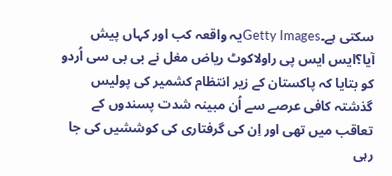سکتی ہے۔Getty Imagesیہ واقعہ کب اور کہاں پیش آیا؟ایس ایس پی راولاکوٹ ریاض مغل نے بی بی سی اُردو کو بتایا کہ پاکستان کے زیر انتظام کشمیر کی پولیس گذشتہ کافی عرصے سے اُن مبینہ شدت پسندوں کے تعاقب میں تھی اور اِن کی گرفتاری کی کوششیں کی جا رہی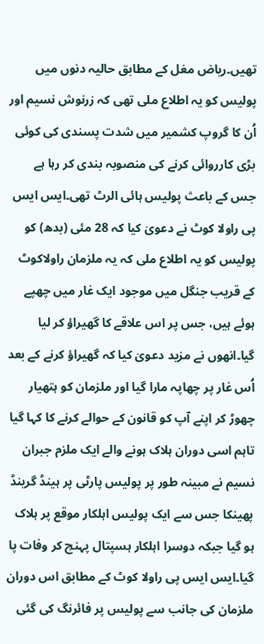تھیں۔ریاض مغل کے مطابق حالیہ دنوں میں پولیس کو یہ اطلاع ملی تھی کہ زرنوش نسیم اور اُن کا گروپ کشمیر میں شدت پسندی کی کوئی بڑی کارروائی کرنے کی منصوبہ بندی کر رہا ہے جس کے باعث پولیس ہائی الرٹ تھی۔ایس ایس پی راولا کوٹ نے دعویٰ کیا کہ 28 مئی (بدھ) کو پولیس کو یہ اطلاع ملی کہ یہ ملزمان راولاکوٹ کے قریب جنگل میں موجود ایک غار میں چھپے ہوئے ہیں، جس پر اس علاقے کا گھیراؤ کر لیا گیا۔انھوں نے مزید دعویٰ کیا کہ گھیراؤ کرنے کے بعد اُس غار پر چھاپہ مارا گیا اور ملزمان کو ہتھیار چھوڑ کر اپنے آپ کو قانون کے حوالے کرنے کا کہا گیا تاہم اسی دوران ہلاک ہونے والے ایک ملزم جبران نسیم نے مبینہ طور پر پولیس پارٹی پر ہینڈ گرینڈ پھینکا جس سے ایک پولیس اہلکار موقع پر ہلاک ہو گیا جبکہ دوسرا اہلکار ہسپتال پہنچ کر وفات پا گیا۔ایس ایس پی راولا کوٹ کے مطابق اس دوران ملزمان کی جانب سے پولیس پر فائرنگ کی گئی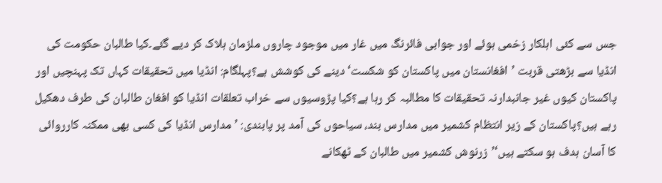جس سے کئی اہلکار زخمی ہوئے اور جوابی فائرنگ میں غار میں موجود چاروں ملزمان ہلاک کر دیے گئے۔کیا طالبان حکومت کی انڈیا سے بڑھتی قربت ’افغانستان میں پاکستان کو شکست‘ دینے کی کوشش ہے؟پہلگام: انڈیا میں تحقیقات کہاں تک پہنچیں اور پاکستان کیوں غیر جانبدارنہ تحقیقات کا مطالبہ کر رہا ہے؟کیا پڑوسیوں سے خراب تعلقات انڈیا کو افغان طالبان کی طرف دھکیل رہے ہیں؟پاکستان کے زیر انتظام کشمیر میں مدارس بند، سیاحوں کی آمد پر پابندی: ’مدارس انڈیا کی کسی بھی ممکنہ کارروائی کا آسان ہدف ہو سکتے ہیں‘’زرنوش کشمیر میں طالبان کے ٹھکانے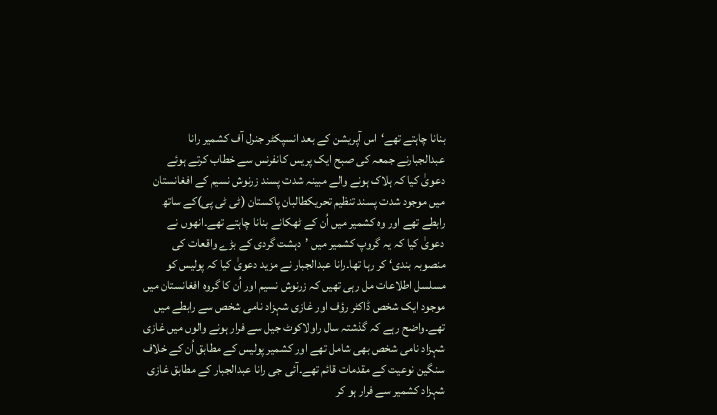بنانا چاہتے تھے‘اس آپریشن کے بعد انسپکٹر جنرل آف کشمیر رانا عبدالجبارنے جمعہ کی صبح ایک پریس کانفرنس سے خطاب کرتے ہوئے دعویٰ کیا کہ ہلاک ہونے والے مبینہ شدت پسند زرنوش نسیم کے افغانستان میں موجود شدت پسند تنظیم تحریکطالبان پاکستان (ٹی ٹی پی)کے ساتھ رابطے تھے اور وہ کشمیر میں اُن کے ٹھکانے بنانا چاہتے تھے۔انھوں نے دعویٰ کیا کہ یہ گروپ کشمیر میں ’دہشت گردی کے بڑے واقعات کی منصوبہ بندی‘ کر رہا تھا۔رانا عبدالجبار نے مزید دعویٰ کیا کہ پولیس کو مسلسل اطلاعات مل رہی تھیں کہ زرنوش نسیم اور اُن کا گروہ افغانستان میں موجود ایک شخص ڈاکٹر رؤف اور غازی شہزاد نامی شخص سے رابطے میں تھے۔واضح رہے کہ گذشتہ سال راولاکوٹ جیل سے فرار ہونے والوں میں غازی شہزاد نامی شخص بھی شامل تھے اور کشمیر پولیس کے مطابق اُن کے خلاف سنگین نوعیت کے مقدمات قائم تھے۔آئی جی رانا عبدالجبار کے مطابق غازی شہزاد کشمیر سے فرار ہو کر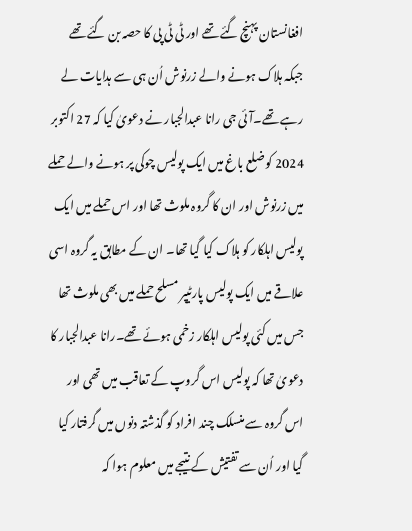افغانستان پہنچ گئے تھے اور ٹی ٹی پی کا حصہ بن گئے تھے جبکہ ہلاک ہونے والے زرنوش اُن ہی سے ہدایات لے رہے تھے۔آئی جی رانا عبدالجبار نے دعویٰ کیا کہ 27 اکتوبر 2024 کو ضلع باغ میں ایک پولیس چوکی پر ہونے والے حملے میں زرنوش اور ان کا گروہ ملوث تھا اور اس حملے میں ایک پولیس اہلکار کو ہلاک کیا گیا تھا۔ ان کے مطابق یہ گروہ اسی علاقے میں ایک پولیس پارٹیپر مسلح حملے میں بھی ملوث تھا جس میں کئی پولیس اہلکار زخمی ہوئے تھے۔رانا عبدالجبار کا دعویٰ تھا کہ پولیس اس گروپ کے تعاقب میں تھی اور اس گروہ سے منسلک چند افراد کو گذشتہ دنوں میں گرفتار کیا گیا اور اُن سے تفتیش کے نتیجے میں معلوم ہوا کہ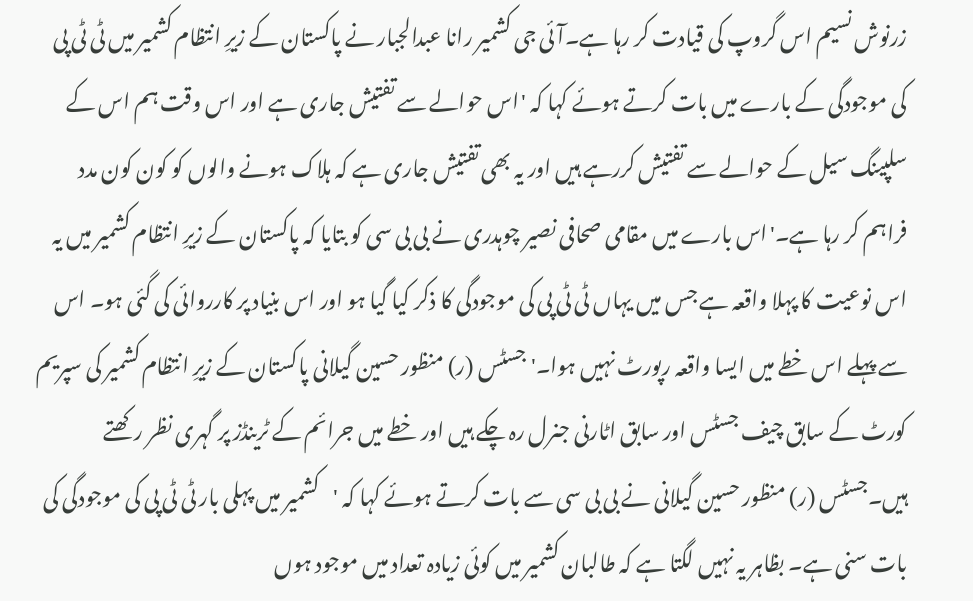زرنوش نسیم اس گروپ کی قیادت کر رہا ہے۔آئی جی کشمیر رانا عبدالجبار نے پاکستان کے زیرِ انتظام کشمیر میں ٹی ٹی پی کی موجودگی کے بارے میں بات کرتے ہوئے کہا کہ 'اس حوالے سے تفتیش جاری ہے اور اس وقت ہم اس کے سلپینگ سیل کے حوالے سے تفتیش کررہے ہیں اور یہ بھی تفتیش جاری ہے کہ ہلاک ہونے والوں کو کون کون مدد فراہم کر رہا ہے۔'اس بارے میں مقامی صحافی نصیر چوہدری نے بی بی سی کو بتایا کہ پاکستان کے زیرِ انتظام کشمیر میں یہ اس نوعیت کا پہلا واقعہ ہے جس میں یہاں ٹی ٹی پی کی موجودگی کا ذکر کیا گیا ہو اور اس بنیاد پر کارروائی کی گئی ہو۔ اس سے پہلے اس خطے میں ایسا واقعہ رپورٹ نہیں ہوا۔'جسٹس (ر) منظور حسین گیلانی پاکستان کے زیرِ انتظام کشمیر کی سپریم کورٹ کے سابق چیف جسٹس اور سابق اٹارنی جنرل رہ چکے ہیں اور خطے میں جرائم کے ٹرینڈز پر گہری نظر رکھتے ہیں۔جسٹس (ر) منظور حسین گیلانی نے بی بی سی سے بات کرتے ہوئے کہا کہ 'کشمیر میں پہلی بار ٹی ٹی پی کی موجودگی کی بات سنی ہے۔ بظاہر یہ نہیں لگتا ہے کہ طالبان کشمیر میں کوئی زیادہ تعداد میں موجود ہوں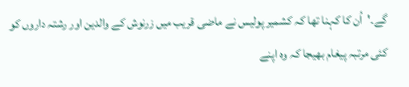گے۔'اُن کا کہنا تھا کہ کشمیر پولیس نے ماضی قریب میں زرنوش کے والدین اور رشتہ داروں کو کئی مرتبہ پیغام بھیجا کہ وہ اپنے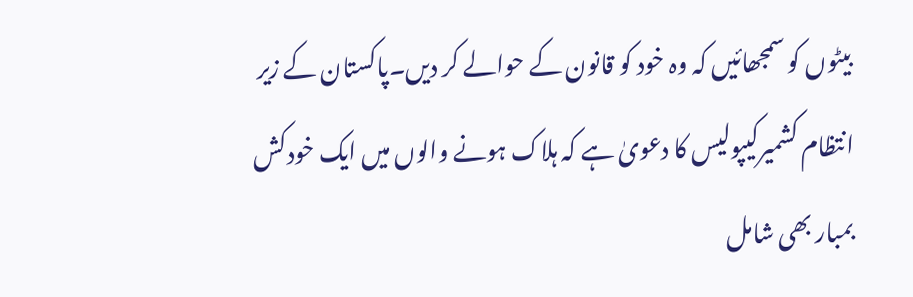بیٹوں کو سمجھائیں کہ وہ خود کو قانون کے حوالے کر دیں۔پاکستان کے زیر انتظام کشمیرکیپولیس کا دعویٰ ہے کہ ہلاک ہونے والوں میں ایک خودکش بمبار بھی شامل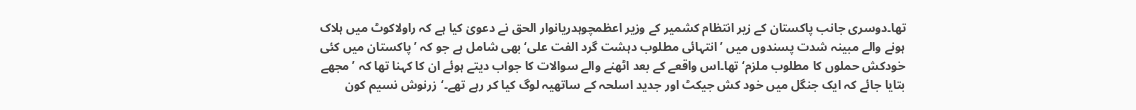تھا۔دوسری جانب پاکستان کے زیر انتظام کشمیر کے وزیر اعظمچوہدریانوار الحق نے دعویٰ کیا ہے کہ راولاکوٹ میں ہلاک ہونے والے مبینہ شدت پسندوں میں ’انتہائی مطلوب دہشت گرد الفت علی‘ بھی شامل ہے جو کہ ’پاکستان میں کئی خودکش حملوں کا مطلوب ملزم‘ تھا۔اس واقعے کے بعد اٹھنے والے سوالات کا جواب دیتے ہوئے ان کا کہنا تھا کہ ’مجھے بتایا جائے کہ ایک جنگل میں خود کش جیکٹ اور جدید اسلحہ کے ساتھیہ لوگ کیا کر رہے تھے۔‘زرنوش نسیم کون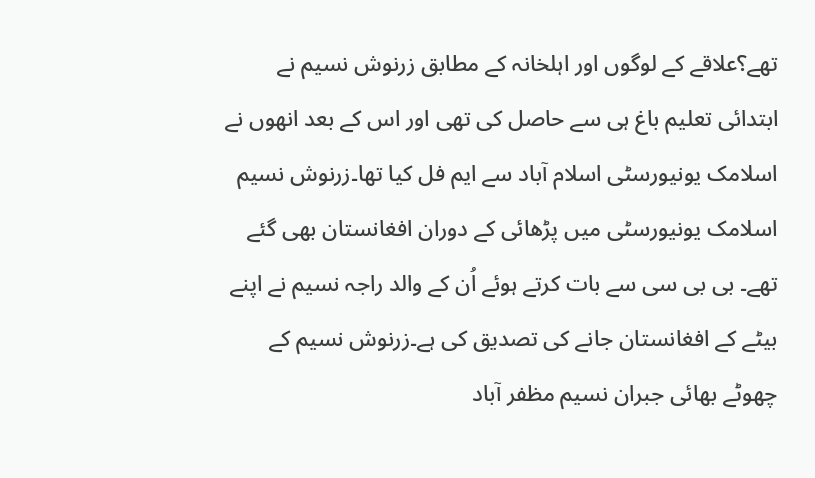تھے؟علاقے کے لوگوں اور اہلخانہ کے مطابق زرنوش نسیم نے ابتدائی تعلیم باغ ہی سے حاصل کی تھی اور اس کے بعد انھوں نے اسلامک یونیورسٹی اسلام آباد سے ایم فل کیا تھا۔زرنوش نسیم اسلامک یونیورسٹی میں پڑھائی کے دوران افغانستان بھی گئے تھے۔ بی بی سی سے بات کرتے ہوئے اُن کے والد راجہ نسیم نے اپنے بیٹے کے افغانستان جانے کی تصدیق کی ہے۔زرنوش نسیم کے چھوٹے بھائی جبران نسیم مظفر آباد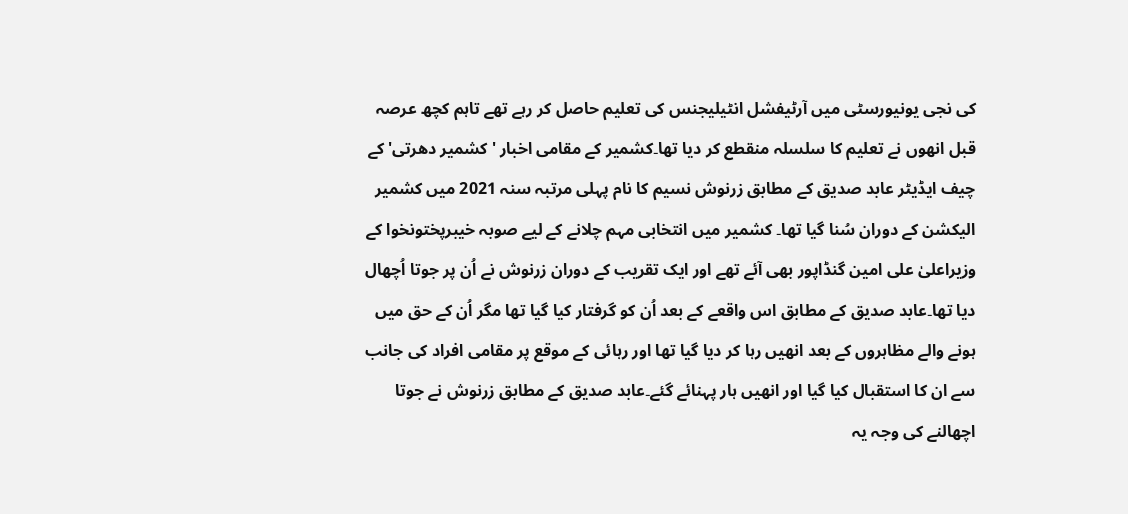کی نجی یونیورسٹی میں آرٹیفشل انٹیلیجنس کی تعلیم حاصل کر رہے تھے تاہم کچھ عرصہ قبل انھوں نے تعلیم کا سلسلہ منقطع کر دیا تھا۔کشمیر کے مقامی اخبار 'کشمیر دھرتی' کے چیف ایڈیٹر عابد صدیق کے مطابق زرنوش نسیم کا نام پہلی مرتبہ سنہ 2021 میں کشمیر الیکشن کے دوران سُنا گیا تھا۔ کشمیر میں انتخابی مہم چلانے کے لیے صوبہ خیبرپختونخوا کے وزیراعلیٰ علی امین گنڈاپور بھی آئے تھے اور ایک تقریب کے دوران زرنوش نے اُن پر جوتا اُچھال دیا تھا۔عابد صدیق کے مطابق اس واقعے کے بعد اُن کو گرفتار کیا گیا تھا مگر اُن کے حق میں ہونے والے مظاہروں کے بعد انھیں رہا کر دیا گیا تھا اور رہائی کے موقع پر مقامی افراد کی جانب سے ان کا استقبال کیا گیا اور انھیں ہار پہنائے گئے۔عابد صدیق کے مطابق زرنوش نے جوتا اچھالنے کی وجہ یہ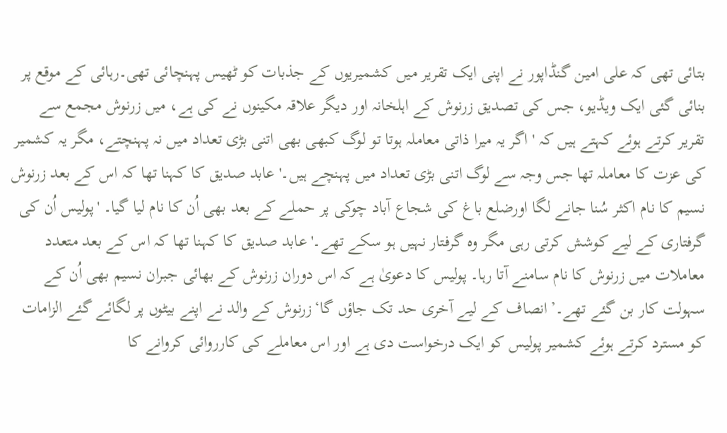بتائی تھی کہ علی امین گنڈاپور نے اپنی ایک تقریر میں کشمیریوں کے جذبات کو ٹھیس پہنچائی تھی۔رہائی کے موقع پر بنائی گئی ایک ویڈیو، جس کی تصدیق زرنوش کے اہلخانہ اور دیگر علاقہ مکینوں نے کی ہے، میں زرنوش مجمع سے تقریر کرتے ہوئے کہتے ہیں کہ 'اگر یہ میرا ذاتی معاملہ ہوتا تو لوگ کبھی بھی اتنی بڑی تعداد میں نہ پہنچتے، مگر یہ کشمیر کی عزت کا معاملہ تھا جس وجہ سے لوگ اتنی بڑی تعداد میں پہنچے ہیں۔'عابد صدیق کا کہنا تھا کہ اس کے بعد زرنوش نسیم کا نام اکثر سُنا جانے لگا اورضلع باغ کی شجاع آباد چوکی پر حملے کے بعد بھی اُن کا نام لیا گیا۔ 'پولیس اُن کی گرفتاری کے لیے کوشش کرتی رہی مگر وہ گرفتار نہیں ہو سکے تھے۔'عابد صدیق کا کہنا تھا کہ اس کے بعد متعدد معاملات میں زرنوش کا نام سامنے آتا رہا۔ پولیس کا دعویٰ ہے کہ اس دوران زرنوش کے بھائی جبران نسیم بھی اُن کے سہولت کار بن گئے تھے۔’انصاف کے لیے آخری حد تک جاؤں گا‘زرنوش کے والد نے اپنے بیٹوں پر لگائے گئے الزامات کو مسترد کرتے ہوئے کشمیر پولیس کو ایک درخواست دی ہے اور اس معاملے کی کارروائی کروانے کا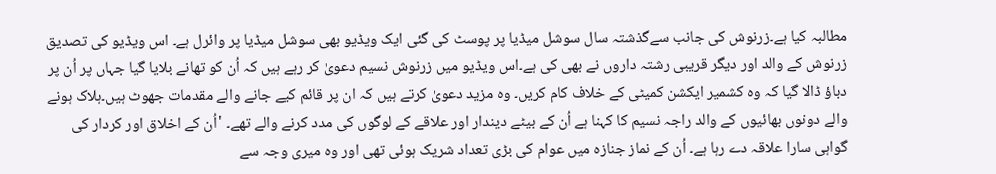مطالبہ کیا ہے۔زرنوش کی جانب سےگذشتہ سال سوشل میڈیا پر پوسٹ کی گئی ایک ویڈیو بھی سوشل میڈیا پر وائرل ہے۔ اس ویڈیو کی تصدیق زرنوش کے والد اور دیگر قریبی رشتہ داروں نے بھی کی ہے۔اس ویڈیو میں زرنوش نسیم دعویٰ کر رہے ہیں کہ اُن کو تھانے بلایا گیا جہاں پر اُن پر دباؤ ڈالا گیا کہ وہ کشمیر ایکشن کمیٹی کے خلاف کام کریں۔ وہ مزید دعویٰ کرتے ہیں کہ ان پر قائم کیے جانے والے مقدمات جھوٹ ہیں۔ہلاک ہونے والے دونوں بھائیوں کے والد راجہ نسیم کا کہنا ہے اُن کے بیٹے دیندار اور علاقے کے لوگوں کی مدد کرنے والے تھے۔ 'اُن کے اخلاق اور کردار کی گواہی سارا علاقہ دے رہا ہے۔ اُن کے نماز جنازہ میں عوام کی بڑی تعداد شریک ہوئی تھی اور وہ میری وجہ سے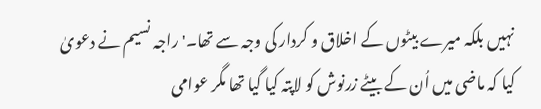نہیں بلکہ میرے بیٹوں کے اخلاق و کردار کی وجہ سے تھا۔'راجہ نسیم نے دعویٰ کیا کہ ماضی میں اُن کے بیٹے زرنوش کو لاپتہ کیا گیا تھا مگر عوامی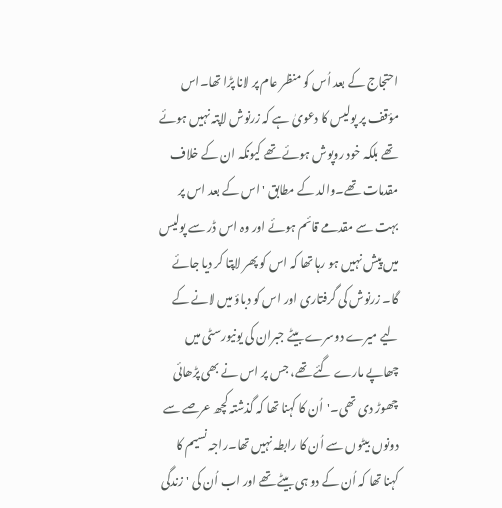احتجاج کے بعد اُس کو منظر عام پر لانا پڑا تھا۔اس مؤقف پر پولیس کا دعویٰ ہے کہ زرنوش لاپتہ نہیں ہوئے تھے بلکہ خود روپوش ہوئے تھے کیونکہ ان کے خلاف مقدمات تھے۔والد کے مطابق 'اس کے بعد اس پر بہت سے مقدمے قائم ہوئے اور وہ اس ڈر سے پولیس میں پیش نہیں ہو رہا تھا کہ اس کو پھر لاپتا کر دیا جائے گا۔ زرنوش کی گرفتاری اور اس کو دباؤ میں لانے کے لیے میرے دوسرے بیٹے جبران کی یونیورسٹی میں چھاپے مارے گئے تھے، جس پر اس نے بھی پڑھائی چھوڑ دی تھی۔'اُن کا کہنا تھا کہ گذشتہ کچھ عرصے سے دونوں بیٹوں سے اُن کا رابطہ نہیں تھا۔راجہ نسیم کا کہنا تھا کہ اُن کے دو ہی بیٹے تھے اور اب اُن کی 'زندگی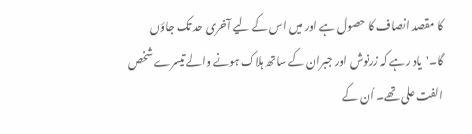کا مقصد انصاف کا حصول ہے اور میں اس کے لیے آخری حد تک جاؤں گا۔'یاد رہے کہ زرنوش اور جبران کے ساتھ ہلاک ہونے والے تیسرے شخص الفت علی تھے۔ اُن کے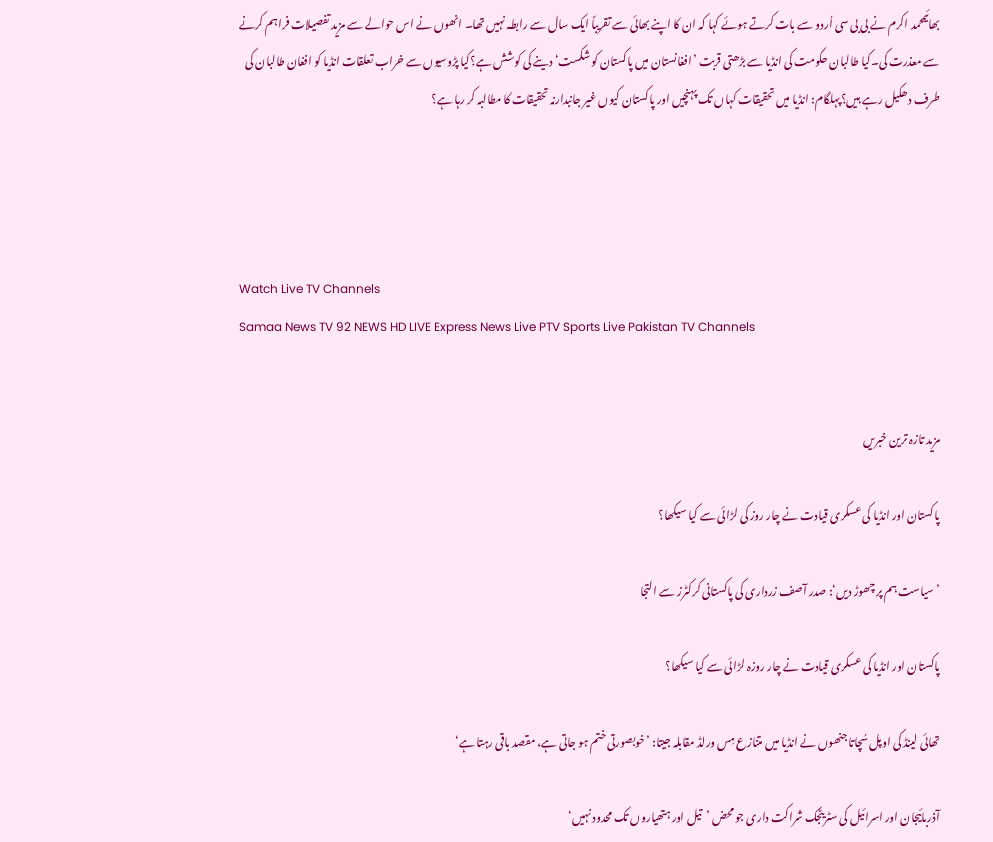بھائیمحمد اکرم نے بی بی سی اُردو سے بات کرتے ہوئے کہا کہ ان کا اپنے بھائی سے تقریباً ایک سال سے رابطہ نہیں تھا۔ انھوں نے اس حوالے سے مزید تفصیلات فراہم کرنے سے معذرت کی۔کیا طالبان حکومت کی انڈیا سے بڑھتی قربت ’افغانستان میں پاکستان کو شکست‘ دینے کی کوشش ہے؟کیا پڑوسیوں سے خراب تعلقات انڈیا کو افغان طالبان کی طرف دھکیل رہے ہیں؟پہلگام: انڈیا میں تحقیقات کہاں تک پہنچیں اور پاکستان کیوں غیر جانبدارنہ تحقیقات کا مطالبہ کر رہا ہے؟




Watch Live TV Channels
Samaa News TV 92 NEWS HD LIVE Express News Live PTV Sports Live Pakistan TV Channels


مزید تازہ ترین خبریں

پاکستان اور انڈیا کی عسکری قیادت نے چار روز کی لڑائی سے کیا سیکھا؟

’سیاست ہم پر چھوڑ دیں‘: صدر آصف زرداری کی پاکستانی کرکٹرز سے التجا

پاکستان اور انڈیا کی عسکری قیادت نے چار روزہ لڑائی سے کیا سیکھا؟

تھائی لینڈ کی اوپل سُچاتا جنھوں نے انڈیا میں متنازع مِس ورلڈ مقابلہ جیتا: ’خوبصورتی ختم ہو جاتی ہے، مقصد باقی رہتا ہے‘

آذربائیجان اور اسرائیل کی سٹریٹجک شراکت داری جو محض ’تیل اور ہتھیاروں تک محدود نہیں‘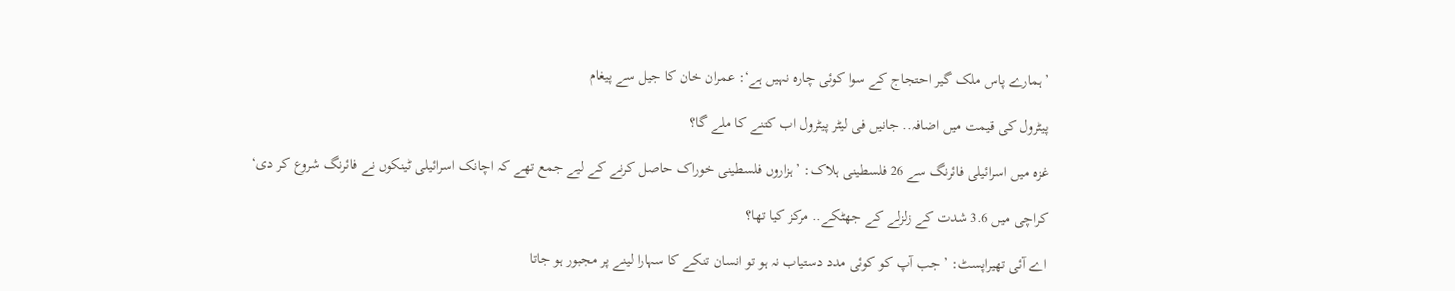’ہمارے پاس ملک گیر احتجاج کے سوا کوئی چارہ نہیں ہے‘: عمران خان کا جیل سے پیغام

پیٹرول کی قیمت میں اضافہ.. جانیں فی لیٹر پیٹرول اب کتنے کا ملے گا؟

غزہ میں اسرائیلی فائرنگ سے 26 فلسطینی ہلاک: ’ہزاروں فلسطینی خوراک حاصل کرنے کے لیے جمع تھے کہ اچانک اسرائیلی ٹینکوں نے فائرنگ شروع کر دی‘

کراچی میں 3.6 شدت کے زلزلے کے جھٹکے.. مرکز کیا تھا؟

اے آئی تھیراپسٹ: ’جب آپ کو کوئی مدد دستیاب نہ ہو تو انسان تنکے کا سہارا لینے پر مجبور ہو جاتا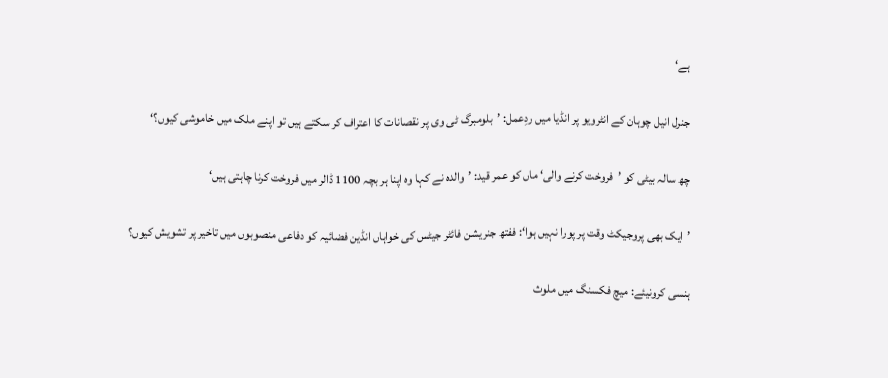ہے‘

جنرل انیل چوہان کے انٹرویو پر انڈیا میں ردِعمل: ’بلومبرگ ٹی وی پر نقصانات کا اعتراف کر سکتے ہیں تو اپنے ملک میں خاموشی کیوں؟‘

چھ سالہ بیٹی کو ’فروخت کرنے والی‘ ماں کو عمر قید: ’والدہ نے کہا وہ اپنا ہر بچہ 1100 ڈالر میں فروخت کرنا چاہتی ہیں‘

’ایک بھی پروجیکٹ وقت پر پورا نہیں ہوا‘: ففتھ جنریشن فائٹر جیٹس کی خواہاں انڈین فضائیہ کو دفاعی منصوبوں میں تاخیر پر تشویش کیوں؟

ہنسی کرونیئے: میچ فکسنگ میں ملوث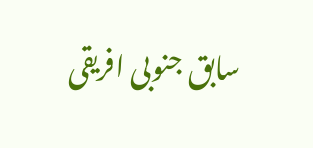سابق جنوبی افریقی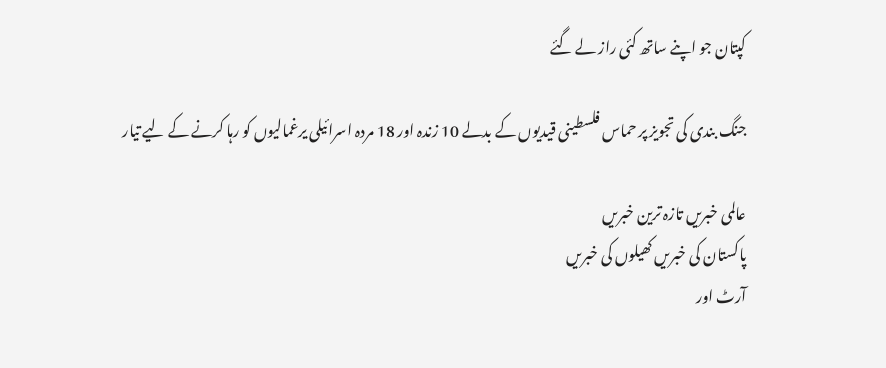کپتان جو اپنے ساتھ کئی راز لے گئے

جنگ بندی کی تجویز پر حماس فلسطینی قیدیوں کے بدلے 10 زندہ اور 18 مردہ اسرائیلی یرغمالیوں کو رہا کرنے کے لیے تیار

عالمی خبریں تازہ ترین خبریں
پاکستان کی خبریں کھیلوں کی خبریں
آرٹ اور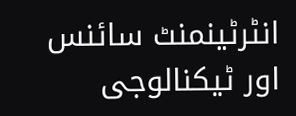انٹرٹینمنٹ سائنس اور ٹیکنالوجی